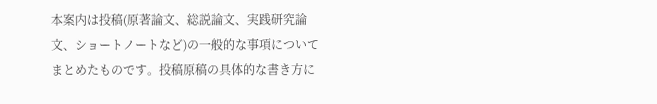本案内は投稿(原著論文、総説論文、実践研究論文、ショートノートなど)の一般的な事項についてまとめたものです。投稿原稿の具体的な書き方に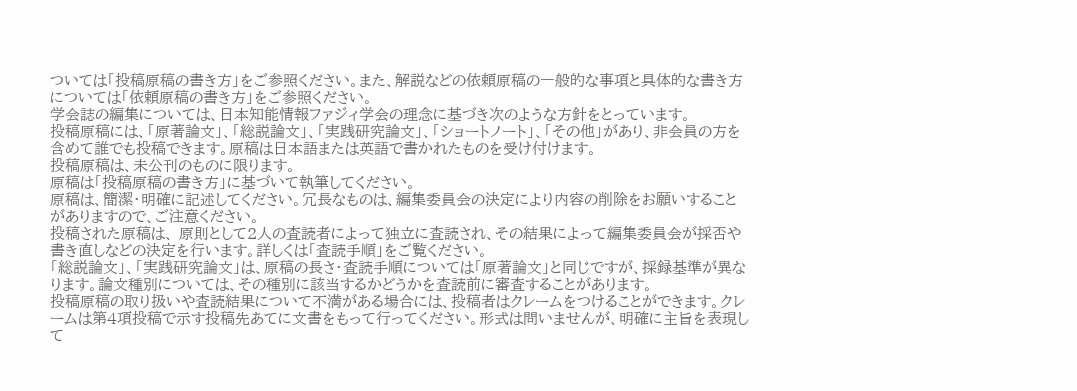ついては「投稿原稿の書き方」をご参照ください。また、解説などの依頼原稿の一般的な事項と具体的な書き方については「依頼原稿の書き方」をご参照ください。
学会誌の編集については、日本知能情報ファジィ学会の理念に基づき次のような方針をとっています。
投稿原稿には、「原著論文」、「総説論文」、「実践研究論文」、「ショートノート」、「その他」があり、非会員の方を含めて誰でも投稿できます。原稿は日本語または英語で書かれたものを受け付けます。
投稿原稿は、未公刊のものに限ります。
原稿は「投稿原稿の書き方」に基づいて執筆してください。
原稿は、簡潔・明確に記述してください。冗長なものは、編集委員会の決定により内容の削除をお願いすることがありますので、ご注意ください。
投稿された原稿は、 原則として2人の査読者によって独立に査読され、その結果によって編集委員会が採否や書き直しなどの決定を行います。詳しくは「査読手順」をご覧ください。
「総説論文」、「実践研究論文」は、原稿の長さ・査読手順については「原著論文」と同じですが、採録基準が異なります。論文種別については、その種別に該当するかどうかを査読前に審査することがあります。
投稿原稿の取り扱いや査読結果について不満がある場合には、投稿者はクレームをつけることができます。クレームは第4項投稿で示す投稿先あてに文書をもって行ってください。形式は問いませんが、明確に主旨を表現して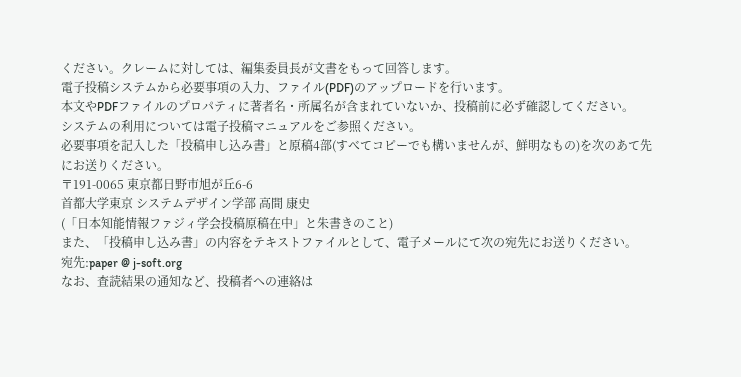ください。クレームに対しては、編集委員長が文書をもって回答します。
電子投稿システムから必要事項の入力、ファイル(PDF)のアップロードを行います。
本文やPDFファイルのプロパティに著者名・所属名が含まれていないか、投稿前に必ず確認してください。
システムの利用については電子投稿マニュアルをご参照ください。
必要事項を記入した「投稿申し込み書」と原稿4部(すべてコピーでも構いませんが、鮮明なもの)を次のあて先にお送りください。
〒191-0065 東京都日野市旭が丘6-6
首都大学東京 システムデザイン学部 高間 康史
(「日本知能情報ファジィ学会投稿原稿在中」と朱書きのこと)
また、「投稿申し込み書」の内容をテキストファイルとして、電子メールにて次の宛先にお送りください。
宛先:paper @ j-soft.org
なお、査読結果の通知など、投稿者への連絡は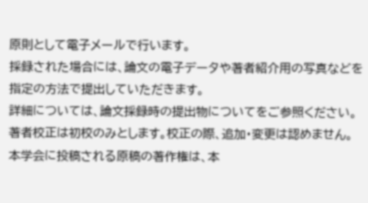原則として電子メールで行います。
採録された場合には、論文の電子データや著者紹介用の写真などを指定の方法で提出していただきます。
詳細については、論文採録時の提出物についてをご参照ください。
著者校正は初校のみとします。校正の際、追加・変更は認めません。
本学会に投稿される原稿の著作権は、本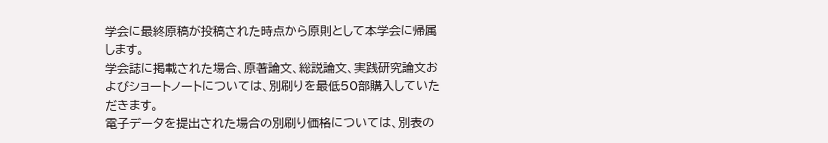学会に最終原稿が投稿された時点から原則として本学会に帰属します。
学会誌に掲載された場合、原著論文、総説論文、実践研究論文およびショートノートについては、別刷りを最低50部購入していただきます。
電子データを提出された場合の別刷り価格については、別表の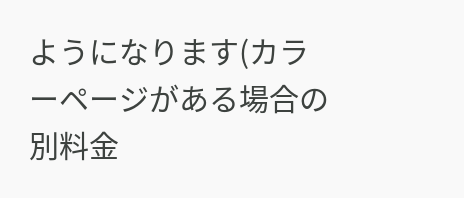ようになります(カラーページがある場合の別料金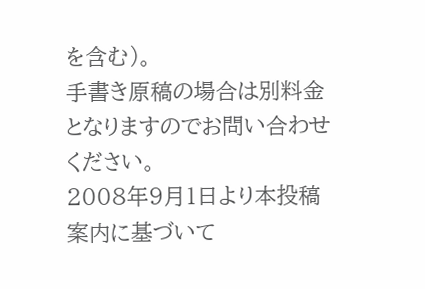を含む)。
手書き原稿の場合は別料金となりますのでお問い合わせください。
2008年9月1日より本投稿案内に基づいて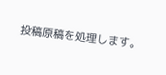投稿原稿を処理します。